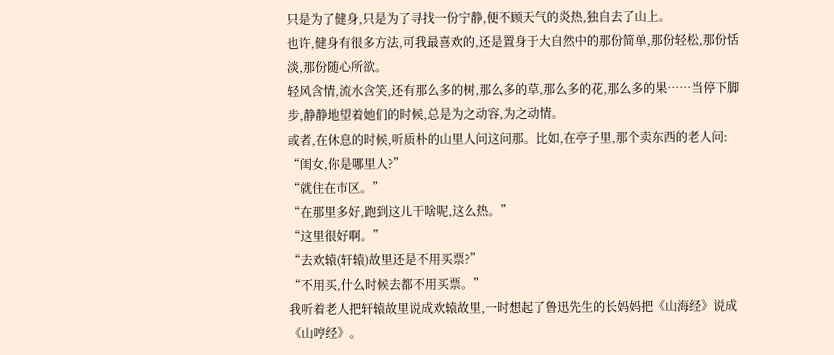只是为了健身,只是为了寻找一份宁静,便不顾天气的炎热,独自去了山上。
也许,健身有很多方法,可我最喜欢的,还是置身于大自然中的那份简单,那份轻松,那份恬淡,那份随心所欲。
轻风含情,流水含笑,还有那么多的树,那么多的草,那么多的花,那么多的果……当停下脚步,静静地望着她们的时候,总是为之动容,为之动情。
或者,在休息的时候,听质朴的山里人问这问那。比如,在亭子里,那个卖东西的老人问:
“闺女,你是哪里人?”
“就住在市区。”
“在那里多好,跑到这儿干啥呢,这么热。”
“这里很好啊。”
“去欢辕(轩辕)故里还是不用买票?”
“不用买,什么时候去都不用买票。”
我听着老人把轩辕故里说成欢辕故里,一时想起了鲁迅先生的长妈妈把《山海经》说成《山哼经》。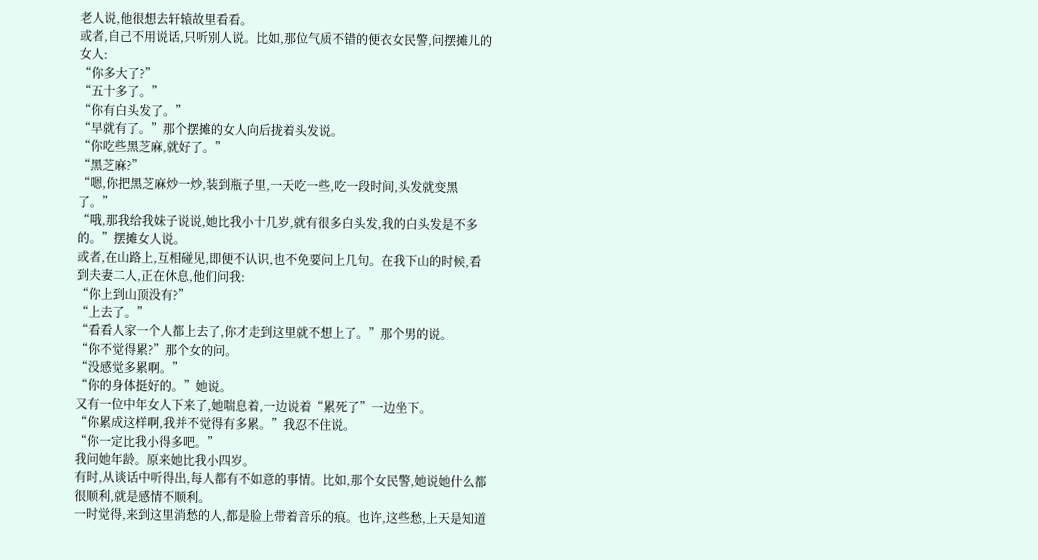老人说,他很想去轩辕故里看看。
或者,自己不用说话,只听别人说。比如,那位气质不错的便衣女民警,问摆摊儿的女人:
“你多大了?”
“五十多了。”
“你有白头发了。”
“早就有了。”那个摆摊的女人向后拢着头发说。
“你吃些黑芝麻,就好了。”
“黑芝麻?”
“嗯,你把黑芝麻炒一炒,装到瓶子里,一天吃一些,吃一段时间,头发就变黑了。”
“哦,那我给我妹子说说,她比我小十几岁,就有很多白头发,我的白头发是不多的。”摆摊女人说。
或者,在山路上,互相碰见,即便不认识,也不免要问上几句。在我下山的时候,看到夫妻二人,正在休息,他们问我:
“你上到山顶没有?”
“上去了。”
“看看人家一个人都上去了,你才走到这里就不想上了。”那个男的说。
“你不觉得累?”那个女的问。
“没感觉多累啊。”
“你的身体挺好的。”她说。
又有一位中年女人下来了,她喘息着,一边说着“累死了”一边坐下。
“你累成这样啊,我并不觉得有多累。”我忍不住说。
“你一定比我小得多吧。”
我问她年龄。原来她比我小四岁。
有时,从谈话中听得出,每人都有不如意的事情。比如,那个女民警,她说她什么都很顺利,就是感情不顺利。
一时觉得,来到这里消愁的人,都是脸上带着音乐的痕。也许,这些愁,上天是知道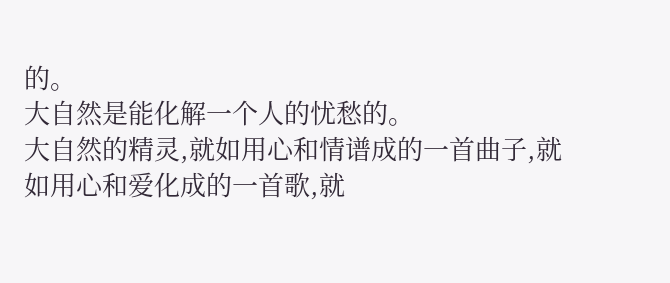的。
大自然是能化解一个人的忧愁的。
大自然的精灵,就如用心和情谱成的一首曲子,就如用心和爱化成的一首歌,就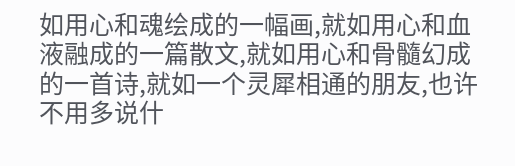如用心和魂绘成的一幅画,就如用心和血液融成的一篇散文,就如用心和骨髓幻成的一首诗,就如一个灵犀相通的朋友,也许不用多说什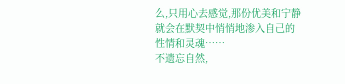么,只用心去感觉,那份优美和宁静就会在默契中悄悄地渗入自己的性情和灵魂……
不遗忘自然,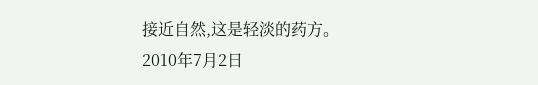接近自然,这是轻淡的药方。
2010年7月2日